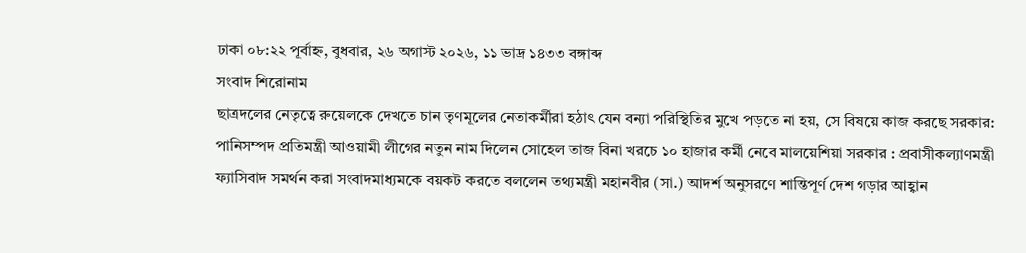ঢাকা ০৮:২২ পূর্বাহ্ন, বুধবার, ২৬ অগাস্ট ২০২৬, ১১ ভাদ্র ১৪৩৩ বঙ্গাব্দ
সংবাদ শিরোনাম
ছাত্রদলের নেতৃত্বে রুয়েলকে দেখতে চান তৃণমূলের নেতাকর্মীরা হঠাৎ যেন বন্যা পরিস্থিতির মুখে পড়তে না হয়, সে বিষয়ে কাজ করছে সরকার: পানিসম্পদ প্রতিমন্ত্রী আওয়ামী লীগের নতুন নাম দিলেন সোহেল তাজ বিনা খরচে ১০ হাজার কর্মী নেবে মালয়েশিয়া সরকার : প্রবাসীকল্যাণমন্ত্রী ফ্যাসিবাদ সমর্থন করা সংবাদমাধ্যমকে বয়কট করতে বললেন তথ্যমন্ত্রী মহানবীর (সা.) আদর্শ অনুসরণে শান্তিপূর্ণ দেশ গড়ার আহ্বান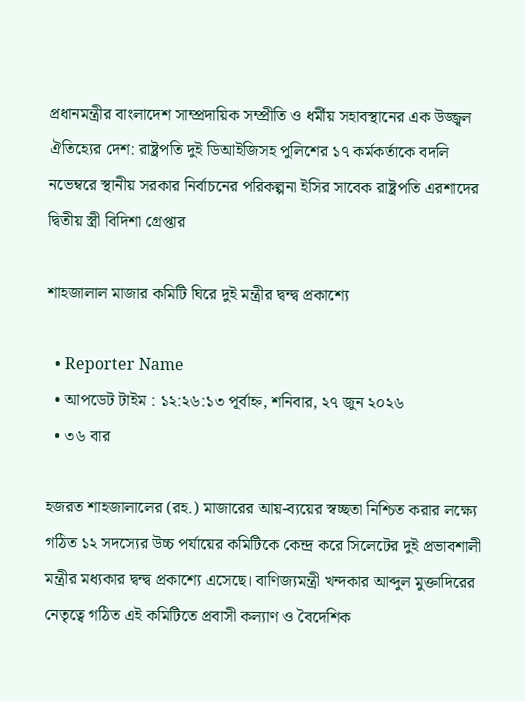প্রধানমন্ত্রীর বাংলাদেশ সাম্প্রদায়িক সম্প্রীতি ও ধর্মীয় সহাবস্থানের এক উজ্জ্বল ঐতিহ্যের দেশ: রাষ্ট্রপতি দুই ডিআইজিসহ পুলিশের ১৭ কর্মকর্তাকে বদলি নভেম্বরে স্থানীয় সরকার নির্বাচনের পরিকল্পনা ইসির সাবেক রাষ্ট্রপতি এরশাদের দ্বিতীয় স্ত্রী বিদিশা গ্রেপ্তার

শাহজালাল মাজার কমিটি ঘিরে দুই মন্ত্রীর দ্বন্দ্ব প্রকাশ্যে

  • Reporter Name
  • আপডেট টাইম : ১২:২৬:১৩ পূর্বাহ্ন, শনিবার, ২৭ জুন ২০২৬
  • ৩৬ বার

হজরত শাহজালালের (রহ.) মাজারের আয়-ব্যয়ের স্বচ্ছতা নিশ্চিত করার লক্ষ্যে গঠিত ১২ সদস্যের উচ্চ পর্যায়ের কমিটিকে কেন্দ্র করে সিলেটের দুই প্রভাবশালী মন্ত্রীর মধ্যকার দ্বন্দ্ব প্রকাশ্যে এসেছে। বাণিজ্যমন্ত্রী খন্দকার আব্দুল মুক্তাদিরের নেতৃত্বে গঠিত এই কমিটিতে প্রবাসী কল্যাণ ও বৈদেশিক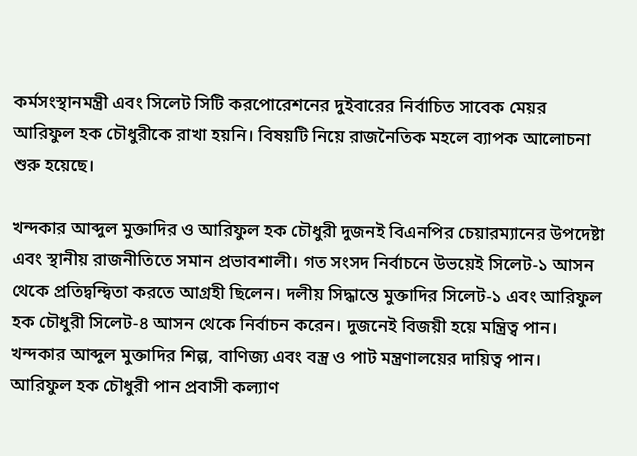কর্মসংস্থানমন্ত্রী এবং সিলেট সিটি করপোরেশনের দুইবারের নির্বাচিত সাবেক মেয়র আরিফুল হক চৌধুরীকে রাখা হয়নি। বিষয়টি নিয়ে রাজনৈতিক মহলে ব্যাপক আলোচনা শুরু হয়েছে।

খন্দকার আব্দুল মুক্তাদির ও আরিফুল হক চৌধুরী দুজনই বিএনপির চেয়ারম্যানের উপদেষ্টা এবং স্থানীয় রাজনীতিতে সমান প্রভাবশালী। গত সংসদ নির্বাচনে উভয়েই সিলেট-১ আসন থেকে প্রতিদ্বন্দ্বিতা করতে আগ্রহী ছিলেন। দলীয় সিদ্ধান্তে মুক্তাদির সিলেট-১ এবং আরিফুল হক চৌধুরী সিলেট-৪ আসন থেকে নির্বাচন করেন। দুজনেই বিজয়ী হয়ে মন্ত্রিত্ব পান। খন্দকার আব্দুল মুক্তাদির শিল্প, বাণিজ্য এবং বস্ত্র ও পাট মন্ত্রণালয়ের দায়িত্ব পান। আরিফুল হক চৌধুরী পান প্রবাসী কল্যাণ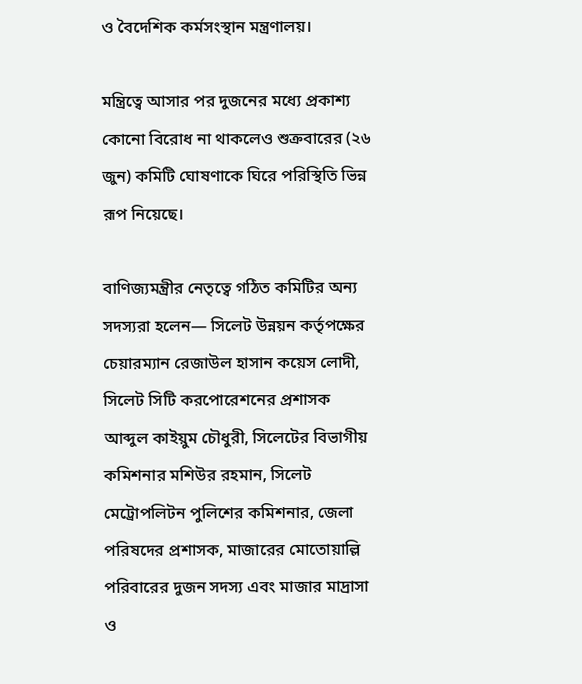ও বৈদেশিক কর্মসংস্থান মন্ত্রণালয়।

মন্ত্রিত্বে আসার পর দুজনের মধ্যে প্রকাশ্য কোনো বিরোধ না থাকলেও শুক্রবারের (২৬ জুন) কমিটি ঘোষণাকে ঘিরে পরিস্থিতি ভিন্ন রূপ নিয়েছে।

বাণিজ্যমন্ত্রীর নেতৃত্বে গঠিত কমিটির অন্য সদস্যরা হলেন— সিলেট উন্নয়ন কর্তৃপক্ষের চেয়ারম্যান রেজাউল হাসান কয়েস লোদী, সিলেট সিটি করপোরেশনের প্রশাসক আব্দুল কাইয়ুম চৌধুরী, সিলেটের বিভাগীয় কমিশনার মশিউর রহমান, সিলেট মেট্রোপলিটন পুলিশের কমিশনার, জেলা পরিষদের প্রশাসক, মাজারের মোতোয়াল্লি পরিবারের দুজন সদস্য এবং মাজার মাদ্রাসা ও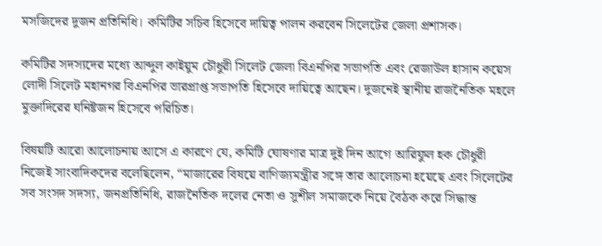মসজিদের দুজন প্রতিনিধি। কমিটির সচিব হিসেবে দায়িত্ব পালন করবেন সিলেটের জেলা প্রশাসক।

কমিটির সদস্যদের মধ্যে আব্দুল কাইয়ুম চৌধুরী সিলেট জেলা বিএনপির সভাপতি এবং রেজাউল হাসান কয়েস লোদী সিলেট মহানগর বিএনপির ভারপ্রাপ্ত সভাপতি হিসেবে দায়িত্বে আছেন। দুজনেই স্থানীয় রাজনৈতিক মহলে মুক্তাদিরের ঘনিষ্টজন হিসেবে পরিচিত।

বিষয়টি আরো আলোচনায় আসে এ কারণে যে, কমিটি ঘোষণার মাত্র দুই দিন আগে আরিফুল হক চৌধুরী নিজেই সাংবাদিকদের বলেছিলেন, “মাজারের বিষয়ে বাণিজ্যমন্ত্রীর সঙ্গে তার আলোচনা হয়েছে এবং সিলেটের সব সংসদ সদস্য, জনপ্রতিনিধি, রাজনৈতিক দলের নেতা ও সুশীল সমাজকে নিয়ে বৈঠক করে সিদ্ধান্ত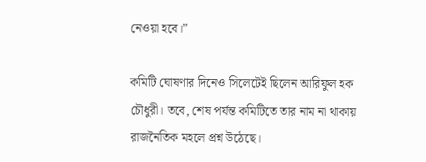নেওয়া হবে।”

কমিটি ঘোষণার দিনেও সিলেটেই ছিলেন আরিফুল হক চৌধুরী। তবে, শেষ পর্যন্ত কমিটিতে তার নাম না থাকায় রাজনৈতিক মহলে প্রশ্ন উঠেছে।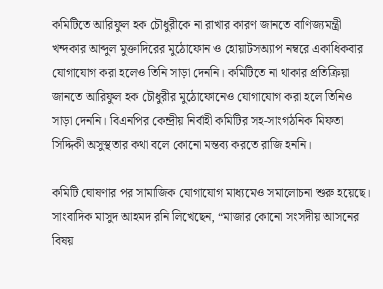কমিটিতে আরিফুল হক চৌধুরীকে না রাখার কারণ জানতে বাণিজ্যমন্ত্রী খন্দকার আব্দুল মুক্তাদিরের মুঠোফোন ও হোয়াটসঅ্যাপ নম্বরে একাধিকবার যোগাযোগ করা হলেও তিনি সাড়া দেননি। কমিটিতে না থাকার প্রতিক্রিয়া জানতে আরিফুল হক চৌধুরীর মুঠোফোনেও যোগাযোগ করা হলে তিনিও সাড়া দেননি। বিএনপির কেন্দ্রীয় নির্বাহী কমিটির সহ-সাংগঠনিক মিফতা সিদ্দিকী অসুস্থতার কথা বলে কোনো মন্তব্য করতে রাজি হননি।

কমিটি ঘোষণার পর সামাজিক যোগাযোগ মাধ্যমেও সমালোচনা শুরু হয়েছে। সাংবাদিক মাসুদ আহমদ রনি লিখেছেন, “মাজার কোনো সংসদীয় আসনের বিষয়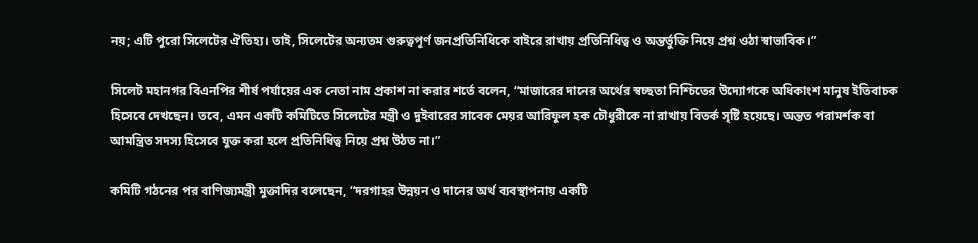নয়; এটি পুরো সিলেটের ঐতিহ্য। তাই, সিলেটের অন্যতম গুরুত্বপূর্ণ জনপ্রতিনিধিকে বাইরে রাখায় প্রতিনিধিত্ব ও অন্তর্ভুক্তি নিয়ে প্রশ্ন ওঠা স্বাভাবিক।”

সিলেট মহানগর বিএনপির শীর্ষ পর্যায়ের এক নেতা নাম প্রকাশ না করার শর্তে বলেন, “মাজারের দানের অর্থের স্বচ্ছতা নিশ্চিতের উদ্যোগকে অধিকাংশ মানুষ ইতিবাচক হিসেবে দেখছেন। তবে, এমন একটি কমিটিতে সিলেটের মন্ত্রী ও দুইবারের সাবেক মেয়র আরিফুল হক চৌধুরীকে না রাখায় বিতর্ক সৃষ্টি হয়েছে। অন্তত পরামর্শক বা আমন্ত্রিত সদস্য হিসেবে যুক্ত করা হলে প্রতিনিধিত্ব নিয়ে প্রশ্ন উঠত না।”

কমিটি গঠনের পর বাণিজ্যমন্ত্রী মুক্তাদির বলেছেন, “দরগাহর উন্নয়ন ও দানের অর্থ ব্যবস্থাপনায় একটি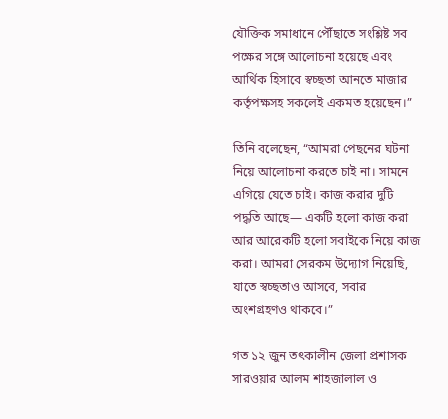যৌক্তিক সমাধানে পৌঁছাতে সংশ্লিষ্ট সব পক্ষের সঙ্গে আলোচনা হয়েছে এবং আর্থিক হিসাবে স্বচ্ছতা আনতে মাজার কর্তৃপক্ষসহ সকলেই একমত হয়েছেন।”

তিনি বলেছেন, “আমরা পেছনের ঘটনা নিয়ে আলোচনা করতে চাই না। সামনে এগিয়ে যেতে চাই। কাজ করার দুটি পদ্ধতি আছে— একটি হলো কাজ করা আর আরেকটি হলো সবাইকে নিয়ে কাজ করা। আমরা সেরকম উদ্যোগ নিয়েছি, যাতে স্বচ্ছতাও আসবে, সবার অংশগ্রহণও থাকবে।”

গত ১২ জুন তৎকালীন জেলা প্রশাসক সারওয়ার আলম শাহজালাল ও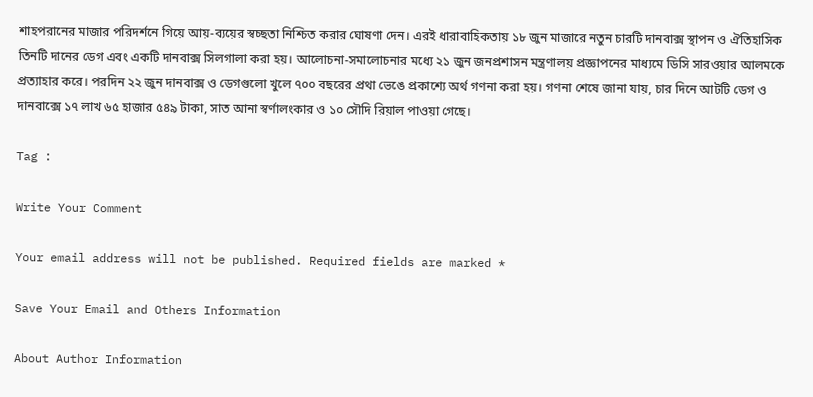শাহপরানের মাজার পরিদর্শনে গিয়ে আয়-ব্যয়ের স্বচ্ছতা নিশ্চিত করার ঘোষণা দেন। এরই ধারাবাহিকতায় ১৮ জুন মাজারে নতুন চারটি দানবাক্স স্থাপন ও ঐতিহাসিক তিনটি দানের ডেগ এবং একটি দানবাক্স সিলগালা করা হয়। আলোচনা-সমালোচনার মধ্যে ২১ জুন জনপ্রশাসন মন্ত্রণালয় প্রজ্ঞাপনের মাধ্যমে ডিসি সারওয়ার আলমকে প্রত্যাহার করে। পরদিন ২২ জুন দানবাক্স ও ডেগগুলো খুলে ৭০০ বছরের প্রথা ভেঙে প্রকাশ্যে অর্থ গণনা করা হয়। গণনা শেষে জানা যায়, চার দিনে আটটি ডেগ ও দানবাক্সে ১৭ লাখ ৬৫ হাজার ৫৪৯ টাকা, সাত আনা স্বর্ণালংকার ও ১০ সৌদি রিয়াল পাওয়া গেছে।

Tag :

Write Your Comment

Your email address will not be published. Required fields are marked *

Save Your Email and Others Information

About Author Information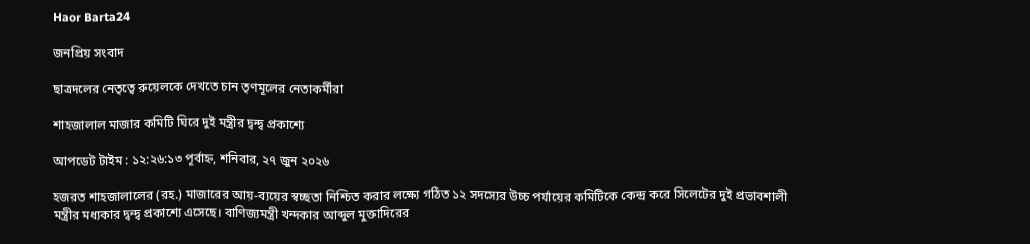Haor Barta24

জনপ্রিয় সংবাদ

ছাত্রদলের নেতৃত্বে রুয়েলকে দেখতে চান তৃণমূলের নেতাকর্মীরা

শাহজালাল মাজার কমিটি ঘিরে দুই মন্ত্রীর দ্বন্দ্ব প্রকাশ্যে

আপডেট টাইম : ১২:২৬:১৩ পূর্বাহ্ন, শনিবার, ২৭ জুন ২০২৬

হজরত শাহজালালের (রহ.) মাজারের আয়-ব্যয়ের স্বচ্ছতা নিশ্চিত করার লক্ষ্যে গঠিত ১২ সদস্যের উচ্চ পর্যায়ের কমিটিকে কেন্দ্র করে সিলেটের দুই প্রভাবশালী মন্ত্রীর মধ্যকার দ্বন্দ্ব প্রকাশ্যে এসেছে। বাণিজ্যমন্ত্রী খন্দকার আব্দুল মুক্তাদিরের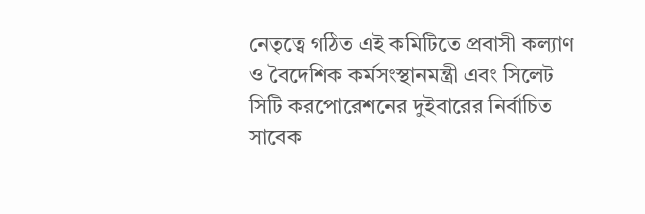নেতৃত্বে গঠিত এই কমিটিতে প্রবাসী কল্যাণ ও বৈদেশিক কর্মসংস্থানমন্ত্রী এবং সিলেট সিটি করপোরেশনের দুইবারের নির্বাচিত সাবেক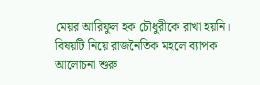মেয়র আরিফুল হক চৌধুরীকে রাখা হয়নি। বিষয়টি নিয়ে রাজনৈতিক মহলে ব্যাপক আলোচনা শুরু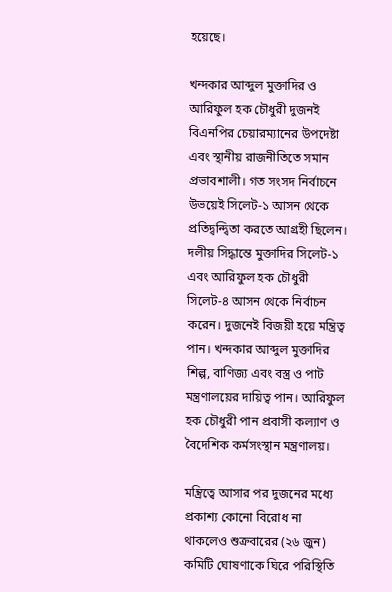হয়েছে।

খন্দকার আব্দুল মুক্তাদির ও আরিফুল হক চৌধুরী দুজনই বিএনপির চেয়ারম্যানের উপদেষ্টা এবং স্থানীয় রাজনীতিতে সমান প্রভাবশালী। গত সংসদ নির্বাচনে উভয়েই সিলেট-১ আসন থেকে প্রতিদ্বন্দ্বিতা করতে আগ্রহী ছিলেন। দলীয় সিদ্ধান্তে মুক্তাদির সিলেট-১ এবং আরিফুল হক চৌধুরী সিলেট-৪ আসন থেকে নির্বাচন করেন। দুজনেই বিজয়ী হয়ে মন্ত্রিত্ব পান। খন্দকার আব্দুল মুক্তাদির শিল্প, বাণিজ্য এবং বস্ত্র ও পাট মন্ত্রণালয়ের দায়িত্ব পান। আরিফুল হক চৌধুরী পান প্রবাসী কল্যাণ ও বৈদেশিক কর্মসংস্থান মন্ত্রণালয়।

মন্ত্রিত্বে আসার পর দুজনের মধ্যে প্রকাশ্য কোনো বিরোধ না থাকলেও শুক্রবারের (২৬ জুন) কমিটি ঘোষণাকে ঘিরে পরিস্থিতি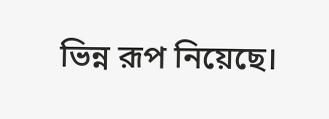ভিন্ন রূপ নিয়েছে।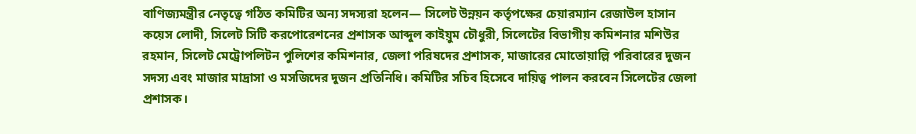বাণিজ্যমন্ত্রীর নেতৃত্বে গঠিত কমিটির অন্য সদস্যরা হলেন— সিলেট উন্নয়ন কর্তৃপক্ষের চেয়ারম্যান রেজাউল হাসান কয়েস লোদী, সিলেট সিটি করপোরেশনের প্রশাসক আব্দুল কাইয়ুম চৌধুরী, সিলেটের বিভাগীয় কমিশনার মশিউর রহমান, সিলেট মেট্রোপলিটন পুলিশের কমিশনার, জেলা পরিষদের প্রশাসক, মাজারের মোতোয়াল্লি পরিবারের দুজন সদস্য এবং মাজার মাদ্রাসা ও মসজিদের দুজন প্রতিনিধি। কমিটির সচিব হিসেবে দায়িত্ব পালন করবেন সিলেটের জেলা প্রশাসক।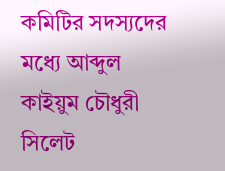কমিটির সদস্যদের মধ্যে আব্দুল কাইয়ুম চৌধুরী সিলেট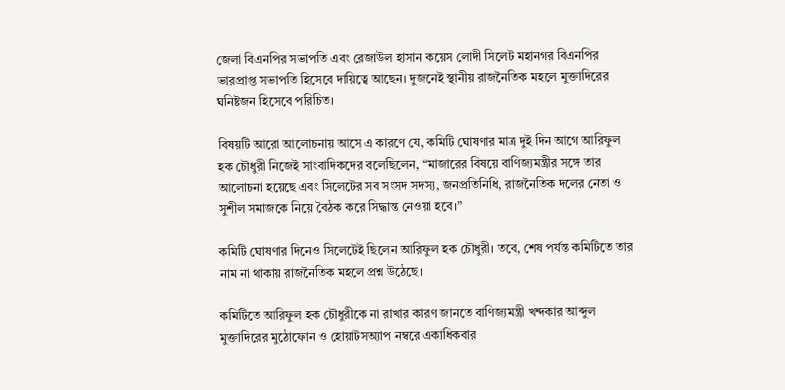জেলা বিএনপির সভাপতি এবং রেজাউল হাসান কয়েস লোদী সিলেট মহানগর বিএনপির ভারপ্রাপ্ত সভাপতি হিসেবে দায়িত্বে আছেন। দুজনেই স্থানীয় রাজনৈতিক মহলে মুক্তাদিরের ঘনিষ্টজন হিসেবে পরিচিত।

বিষয়টি আরো আলোচনায় আসে এ কারণে যে, কমিটি ঘোষণার মাত্র দুই দিন আগে আরিফুল হক চৌধুরী নিজেই সাংবাদিকদের বলেছিলেন, “মাজারের বিষয়ে বাণিজ্যমন্ত্রীর সঙ্গে তার আলোচনা হয়েছে এবং সিলেটের সব সংসদ সদস্য, জনপ্রতিনিধি, রাজনৈতিক দলের নেতা ও সুশীল সমাজকে নিয়ে বৈঠক করে সিদ্ধান্ত নেওয়া হবে।”

কমিটি ঘোষণার দিনেও সিলেটেই ছিলেন আরিফুল হক চৌধুরী। তবে, শেষ পর্যন্ত কমিটিতে তার নাম না থাকায় রাজনৈতিক মহলে প্রশ্ন উঠেছে।

কমিটিতে আরিফুল হক চৌধুরীকে না রাখার কারণ জানতে বাণিজ্যমন্ত্রী খন্দকার আব্দুল মুক্তাদিরের মুঠোফোন ও হোয়াটসঅ্যাপ নম্বরে একাধিকবার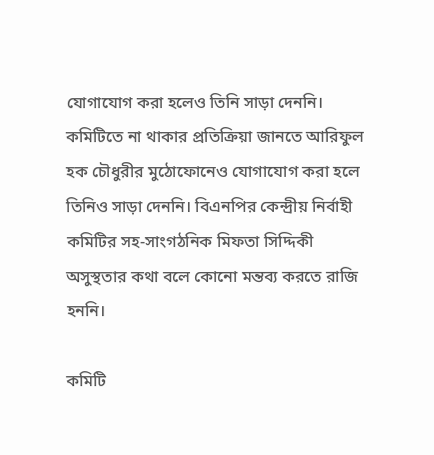যোগাযোগ করা হলেও তিনি সাড়া দেননি। কমিটিতে না থাকার প্রতিক্রিয়া জানতে আরিফুল হক চৌধুরীর মুঠোফোনেও যোগাযোগ করা হলে তিনিও সাড়া দেননি। বিএনপির কেন্দ্রীয় নির্বাহী কমিটির সহ-সাংগঠনিক মিফতা সিদ্দিকী অসুস্থতার কথা বলে কোনো মন্তব্য করতে রাজি হননি।

কমিটি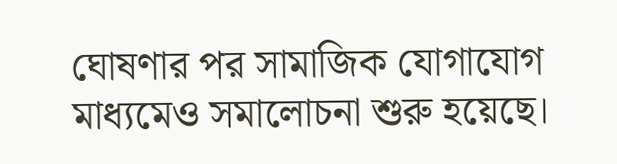ঘোষণার পর সামাজিক যোগাযোগ মাধ্যমেও সমালোচনা শুরু হয়েছে।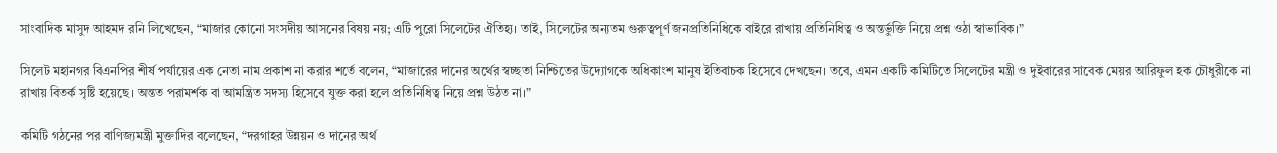সাংবাদিক মাসুদ আহমদ রনি লিখেছেন, “মাজার কোনো সংসদীয় আসনের বিষয় নয়; এটি পুরো সিলেটের ঐতিহ্য। তাই, সিলেটের অন্যতম গুরুত্বপূর্ণ জনপ্রতিনিধিকে বাইরে রাখায় প্রতিনিধিত্ব ও অন্তর্ভুক্তি নিয়ে প্রশ্ন ওঠা স্বাভাবিক।”

সিলেট মহানগর বিএনপির শীর্ষ পর্যায়ের এক নেতা নাম প্রকাশ না করার শর্তে বলেন, “মাজারের দানের অর্থের স্বচ্ছতা নিশ্চিতের উদ্যোগকে অধিকাংশ মানুষ ইতিবাচক হিসেবে দেখছেন। তবে, এমন একটি কমিটিতে সিলেটের মন্ত্রী ও দুইবারের সাবেক মেয়র আরিফুল হক চৌধুরীকে না রাখায় বিতর্ক সৃষ্টি হয়েছে। অন্তত পরামর্শক বা আমন্ত্রিত সদস্য হিসেবে যুক্ত করা হলে প্রতিনিধিত্ব নিয়ে প্রশ্ন উঠত না।”

কমিটি গঠনের পর বাণিজ্যমন্ত্রী মুক্তাদির বলেছেন, “দরগাহর উন্নয়ন ও দানের অর্থ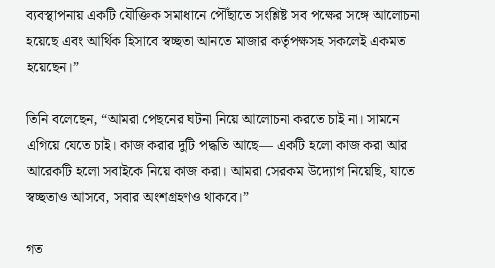ব্যবস্থাপনায় একটি যৌক্তিক সমাধানে পৌঁছাতে সংশ্লিষ্ট সব পক্ষের সঙ্গে আলোচনা হয়েছে এবং আর্থিক হিসাবে স্বচ্ছতা আনতে মাজার কর্তৃপক্ষসহ সকলেই একমত হয়েছেন।”

তিনি বলেছেন, “আমরা পেছনের ঘটনা নিয়ে আলোচনা করতে চাই না। সামনে এগিয়ে যেতে চাই। কাজ করার দুটি পদ্ধতি আছে— একটি হলো কাজ করা আর আরেকটি হলো সবাইকে নিয়ে কাজ করা। আমরা সেরকম উদ্যোগ নিয়েছি, যাতে স্বচ্ছতাও আসবে, সবার অংশগ্রহণও থাকবে।”

গত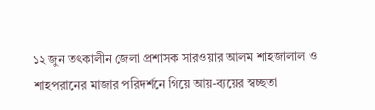১২ জুন তৎকালীন জেলা প্রশাসক সারওয়ার আলম শাহজালাল ও শাহপরানের মাজার পরিদর্শনে গিয়ে আয়-ব্যয়ের স্বচ্ছতা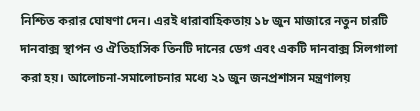নিশ্চিত করার ঘোষণা দেন। এরই ধারাবাহিকতায় ১৮ জুন মাজারে নতুন চারটি দানবাক্স স্থাপন ও ঐতিহাসিক তিনটি দানের ডেগ এবং একটি দানবাক্স সিলগালা করা হয়। আলোচনা-সমালোচনার মধ্যে ২১ জুন জনপ্রশাসন মন্ত্রণালয়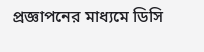প্রজ্ঞাপনের মাধ্যমে ডিসি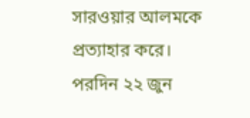সারওয়ার আলমকে প্রত্যাহার করে। পরদিন ২২ জুন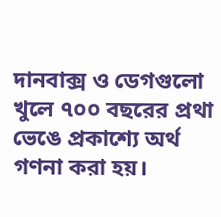দানবাক্স ও ডেগগুলো খুলে ৭০০ বছরের প্রথা ভেঙে প্রকাশ্যে অর্থ গণনা করা হয়।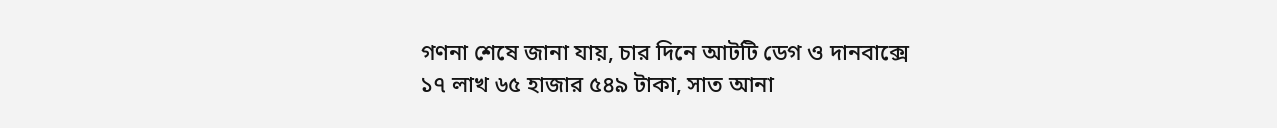গণনা শেষে জানা যায়, চার দিনে আটটি ডেগ ও দানবাক্সে ১৭ লাখ ৬৫ হাজার ৫৪৯ টাকা, সাত আনা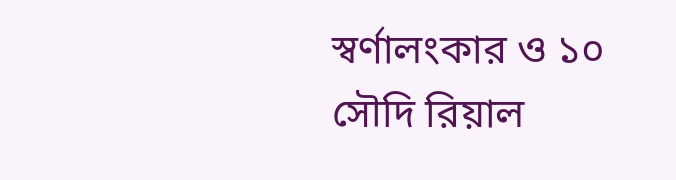স্বর্ণালংকার ও ১০ সৌদি রিয়াল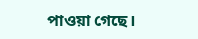পাওয়া গেছে।